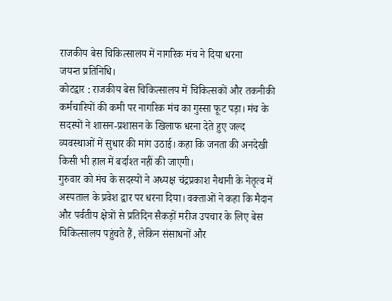राजकीय बेस चिकित्सालय में नागरिक मंच ने दिया धरना
जयन्त प्रतिनिधि।
कोटद्वार : राजकीय बेस चिकित्सालय में चिकित्सकों और तकनीकी कर्मचारियों की कमी पर नागरिक मंच का गुस्सा फूट पड़ा। मंच के सदस्यों ने शासन-प्रशासन के खिलाफ धरना देते हुए जल्द व्यवस्थाओं में सुधार की मांग उठाई। कहा कि जनता की अनदेखी किसी भी हाल में बर्दाश्त नहीं की जाएगी।
गुरुवार को मंच के सदस्यों ने अध्यक्ष चंद्रप्रकाश नैथानी के नेतृत्व में अस्पताल के प्रवेश द्वार पर धरना दिया। वक्ताओं ने कहा कि मैदान और पर्वतीय क्षेत्रों से प्रतिदिन सैकड़ों मरीज उपचार के लिए बेस चिकित्सालय पहुंचते हैं, लेकिन संसाधनों और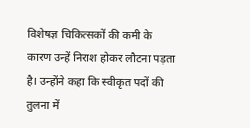विशेषज्ञ चिकित्सकों की कमी के कारण उन्हें निराश होकर लौटना पड़ता है। उन्होंने कहा कि स्वीकृत पदों की तुलना में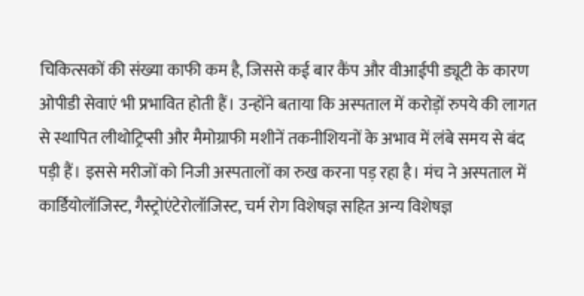चिकित्सकों की संख्या काफी कम है, जिससे कई बार कैंप और वीआईपी ड्यूटी के कारण ओपीडी सेवाएं भी प्रभावित होती हैं। उन्होंने बताया कि अस्पताल में करोड़ों रुपये की लागत से स्थापित लीथोट्रिप्सी और मैमोग्राफी मशीनें तकनीशियनों के अभाव में लंबे समय से बंद पड़ी हैं। इससे मरीजों को निजी अस्पतालों का रुख करना पड़ रहा है। मंच ने अस्पताल में कार्डियोलॉजिस्ट, गैस्ट्रोएंटेरोलॉजिस्ट, चर्म रोग विशेषज्ञ सहित अन्य विशेषज्ञ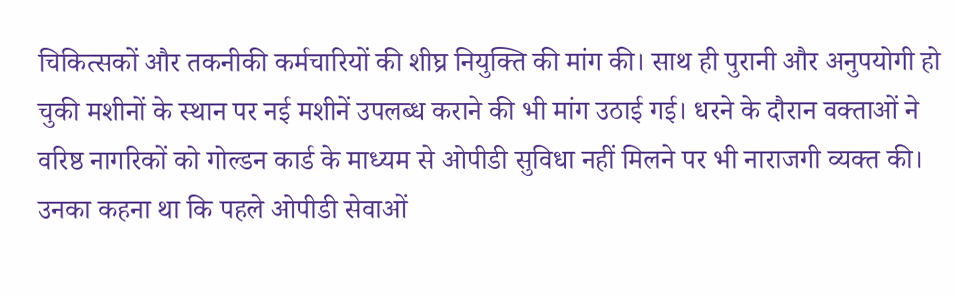चिकित्सकों और तकनीकी कर्मचारियों की शीघ्र नियुक्ति की मांग की। साथ ही पुरानी और अनुपयोगी हो चुकी मशीनों के स्थान पर नई मशीनें उपलब्ध कराने की भी मांग उठाई गई। धरने के दौरान वक्ताओं ने वरिष्ठ नागरिकों को गोल्डन कार्ड के माध्यम से ओपीडी सुविधा नहीं मिलने पर भी नाराजगी व्यक्त की। उनका कहना था कि पहले ओपीडी सेवाओं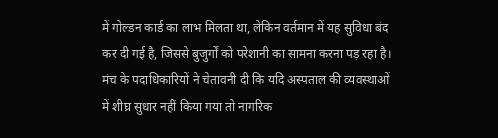में गोल्डन कार्ड का लाभ मिलता था, लेकिन वर्तमान में यह सुविधा बंद कर दी गई है, जिससे बुजुर्गों को परेशानी का सामना करना पड़ रहा है। मंच के पदाधिकारियों ने चेतावनी दी कि यदि अस्पताल की व्यवस्थाओं में शीघ्र सुधार नहीं किया गया तो नागरिक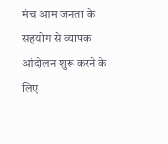मंच आम जनता के सहयोग से व्यापक आंदोलन शुरू करने के लिए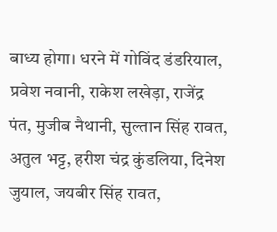बाध्य होगा। धरने में गोविंद डंडरियाल, प्रवेश नवानी, राकेश लखेड़ा, राजेंद्र पंत, मुजीब नैथानी, सुल्तान सिंह रावत, अतुल भट्ट, हरीश चंद्र कुंडलिया, दिनेश जुयाल, जयबीर सिंह रावत,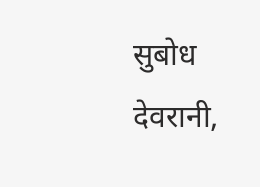सुबोध देवरानी,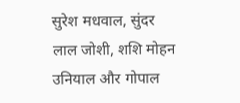सुरेश मधवाल, सुंदर लाल जोशी, शशि मोहन उनियाल और गोपाल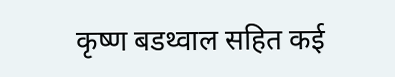कृष्ण बडथ्वाल सहित कई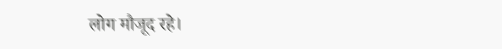लोग मौजूद रहे।